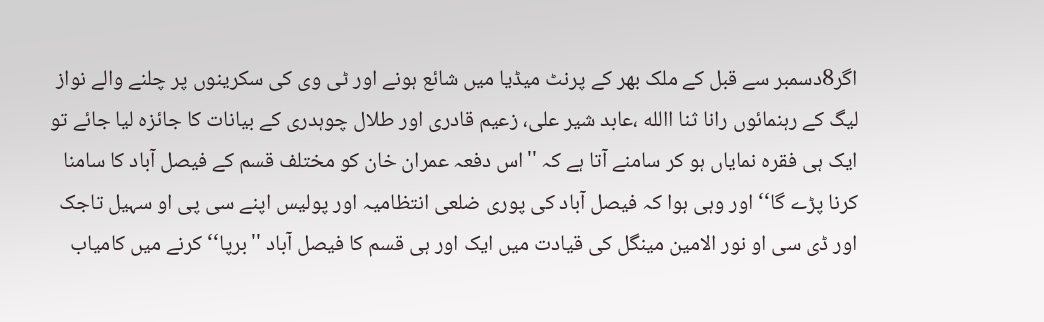اگر8دسمبر سے قبل کے ملک بھر کے پرنٹ میڈیا میں شائع ہونے اور ٹی وی کی سکرینوں پر چلنے والے نواز لیگ کے رہنمائوں رانا ثنا االله ،عابد شیر علی، زعیم قادری اور طلال چوہدری کے بیانات کا جائزہ لیا جائے تو ایک ہی فقرہ نمایاں ہو کر سامنے آتا ہے کہ ''اس دفعہ عمران خان کو مختلف قسم کے فیصل آباد کا سامنا کرنا پڑے گا‘‘ اور وہی ہوا کہ فیصل آباد کی پوری ضلعی انتظامیہ اور پولیس اپنے سی پی او سہیل تاجک اور ڈی سی او نور الامین مینگل کی قیادت میں ایک اور ہی قسم کا فیصل آباد ''برپا‘‘ کرنے میں کامیاب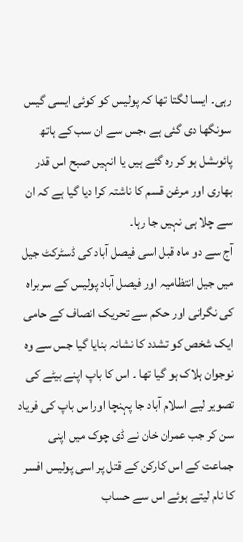رہی۔ ایسا لگتا تھا کہ پولیس کو کوئی ایسی گیس سونگھا دی گئی ہے ،جس سے ان سب کے ہاتھ پائوںشل ہو کر رہ گئے ہیں یا انہیں صبح اس قدر بھاری اور مرغن قسم کا ناشتہ کرا دیا گیا ہے کہ ان سے چلا ہی نہیں جا رہا۔
آج سے دو ماہ قبل اسی فیصل آباد کی ڈسٹرکٹ جیل میں جیل انتظامیہ اور فیصل آباد پولیس کے سربراہ کی نگرانی اور حکم سے تحریک انصاف کے حامی ایک شخص کو تشدد کا نشانہ بنایا گیا جس سے وہ نوجوان ہلاک ہو گیا تھا ۔ اس کا باپ اپنے بیٹے کی تصویر لیے اسلام آباد جا پہنچا اورا س باپ کی فریاد سن کر جب عمران خان نے ڈی چوک میں اپنی جماعت کے اس کارکن کے قتل پر اسی پولیس افسر کا نام لیتے ہوئے اس سے حساب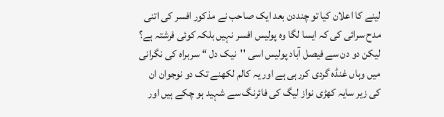لینے کا اعلان کیا تو چنددن بعد ایک صاحب نے مذکور افسر کی اتنی مدح سرائی کی کہ ایسا لگا وہ پولیس افسر نہیں بلکہ کوئی فرشتہ ہے؟ لیکن دو دن سے فیصل آباد پولیس اسی ''نیک دل ‘‘ سربراہ کی نگرانی میں وہاں غنڈہ گردی کررہی ہے اور یہ کالم لکھنے تک دو نوجوان ان کی زیر سایہ کھڑی نواز لیگ کی فائرنگ سے شہید ہو چکے ہیں اور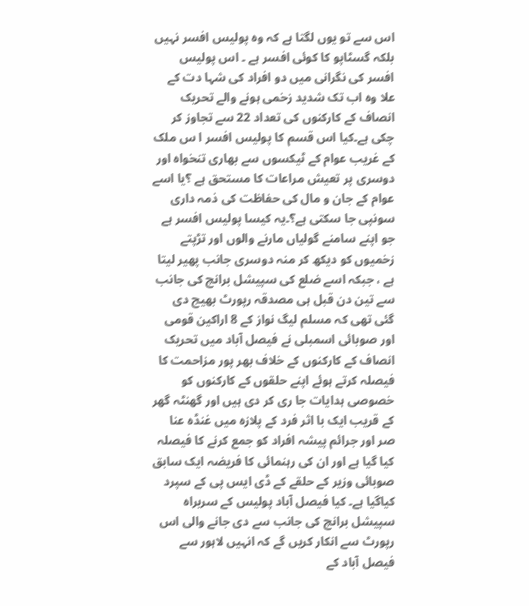اس سے تو یوں لگتا ہے کہ وہ پولیس افسر نہیں بلکہ گسٹاپو کا کوئی افسر ہے ۔ اس پولیس افسر کی نگرانی میں دو افراد کی شہا دت کے علا وہ اب تک شدید زخمی ہونے والے تحریک انصاف کے کارکنوں کی تعداد 22 سے تجاوز کر چکی ہے۔کیا اس قسم کا پولیس افسر ا س ملک کے غریب عوام کے ٹیکسوں سے بھاری تنخواہ اور دوسری پر تعیش مراعات کا مستحق ہے ؟یا اسے عوام کے جان و مال کی حفاظت کی ذمہ داری سونپی جا سکتی ہے؟۔یہ کیسا پولیس افسر ہے جو اپنے سامنے گولیاں مارنے والوں اور تڑپتے زخمیوں کو دیکھ کر منہ دوسری جانب پھیر لیتا ہے ، جبکہ اسے ضلع کی سپیشل برانچ کی جانب سے تین دن قبل ہی مصدقہ رپورٹ بھیج دی گئی تھی کہ مسلم لیگ نواز کے 8 اراکین قومی اور صوبائی اسمبلی نے فیصل آباد میں تحریک انصاف کے کارکنوں کے خلاف بھر پور مزاحمت کا فیصلہ کرتے ہوئے اپنے حلقوں کے کارکنوں کو خصوصی ہدایات جا ری کر دی ہیں اور گھنٹہ گھر کے قریب ایک با اثر فرد کے پلازہ میں غنڈہ عنا صر اور جرائم پیشہ افراد کو جمع کرنے کا فیصلہ کیا گیا ہے اور ان کی رہنمائی کا فریضہ ایک سابق صوبائی وزیر کے حلقے کے ڈی ایس پی کے سپرد کیاگیا ہے۔ کیا فیصل آباد پولیس کے سربراہ سپیشل برانچ کی جانب سے دی جانے والی اس رپورٹ سے انکار کریں گے کہ انہیں لاہور سے فیصل آباد کے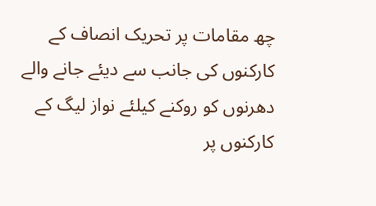چھ مقامات پر تحریک انصاف کے کارکنوں کی جانب سے دیئے جانے والے دھرنوں کو روکنے کیلئے نواز لیگ کے کارکنوں پر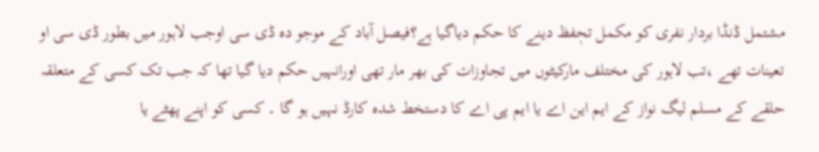مشتمل ڈنڈا بردار نفری کو مکمل تحٖفظ دینے کا حکم دیاگیا ہے؟فیصل آباد کے موجو دہ ڈی سی اوجب لاہور میں بطور ڈی سی او تعینات تھے ،تب لاہور کی مختلف مارکیٹوں میں تجاوزات کی بھر مار تھی اورانہیں حکم دیا گیا تھا کہ جب تک کسی کے متعلقہ حلقے کے مسلم لیگ نواز کے ایم این اے یا ایم پی اے کا دستخط شدہ کارڈ نہیں ہو گا ۔ کسی کو اپنے پھٹے یا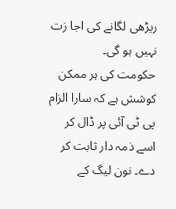ریڑھی لگانے کی اجا زت نہیں ہو گی۔
حکومت کی ہر ممکن کوشش ہے کہ سارا الزام پی ٹی آئی پر ڈال کر اسے ذمہ دار ثابت کر دے۔ نون لیگ کے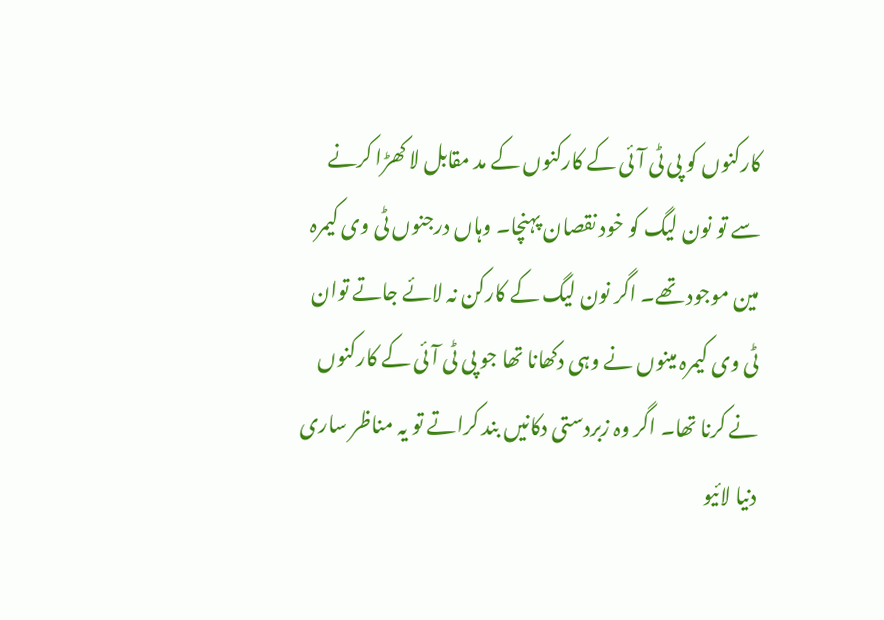کارکنوں کو پی ٹی آئی کے کارکنوں کے مد مقابل لا کھڑا کرنے سے تو نون لیگ کو خود نقصان پہنچا۔ وہاں درجنوں ٹی وی کیمرہ مین موجود تھے۔ اگر نون لیگ کے کارکن نہ لائے جاتے توان ٹی وی کیمرہ مینوں نے وہی دکھانا تھا جو پی ٹی آئی کے کارکنوں نے کرنا تھا۔ اگر وہ زبردستی دکانیں بند کراتے تو یہ مناظر ساری دنیا لائیو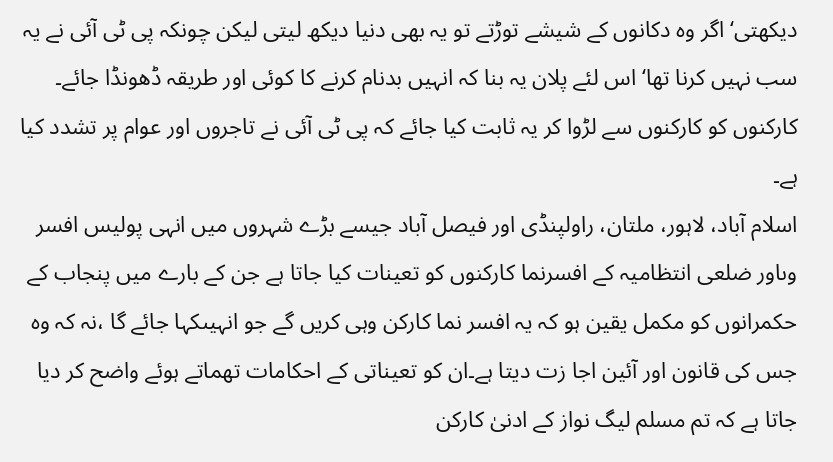دیکھتی‘ اگر وہ دکانوں کے شیشے توڑتے تو یہ بھی دنیا دیکھ لیتی لیکن چونکہ پی ٹی آئی نے یہ سب نہیں کرنا تھا‘ اس لئے پلان یہ بنا کہ انہیں بدنام کرنے کا کوئی اور طریقہ ڈھونڈا جائے۔ کارکنوں کو کارکنوں سے لڑوا کر یہ ثابت کیا جائے کہ پی ٹی آئی نے تاجروں اور عوام پر تشدد کیا ہے۔
اسلام آباد، لاہور، ملتان، راولپنڈی اور فیصل آباد جیسے بڑے شہروں میں انہی پولیس افسر وںاور ضلعی انتظامیہ کے افسرنما کارکنوں کو تعینات کیا جاتا ہے جن کے بارے میں پنجاب کے حکمرانوں کو مکمل یقین ہو کہ یہ افسر نما کارکن وہی کریں گے جو انہیںکہا جائے گا ،نہ کہ وہ جس کی قانون اور آئین اجا زت دیتا ہے۔ان کو تعیناتی کے احکامات تھماتے ہوئے واضح کر دیا جاتا ہے کہ تم مسلم لیگ نواز کے ادنیٰ کارکن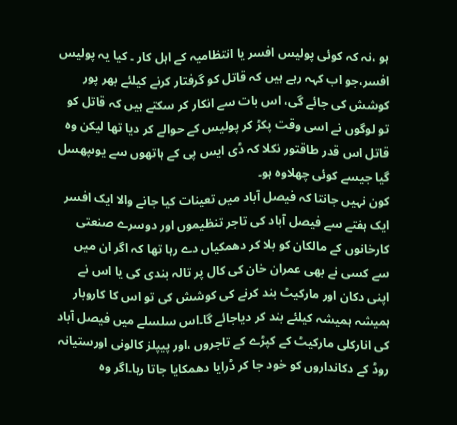ہو ،نہ کہ کوئی پولیس افسر یا انتظامیہ کے اہل کار ۔ کیا یہ پولیس افسر،جو اب کہہ رہے ہیں کہ قاتل کو گرفتار کرنے کیلئے بھر پور کوشش کی جائے گی، اس بات سے انکار کر سکتے ہیں کہ قاتل کو تو لوگوں نے اسی وقت پکڑ کر پولیس کے حوالے کر دیا تھا لیکن وہ قاتل اس قدر طاقتور نکلا کہ ڈی ایس پی کے ہاتھوں سے یوںپھسل گیا جیسے کوئی چھلاوہ ہو۔
کون نہیں جانتا کہ فیصل آباد میں تعینات کیا جانے والا ایک افسر ایک ہفتے سے فیصل آباد کی تاجر تنظیموں اور دوسرے صنعتی کارخانوں کے مالکان کو بلا کر دھمکیاں دے رہا تھا کہ اگر ان میں سے کسی نے بھی عمران خان کی کال پر تالہ بندی کی یا اس نے اپنی دکان اور مارکیٹ بند کرنے کی کوشش کی تو اس کا کاروبار ہمیشہ ہمیشہ کیلئے بند کر دیاجائے گا۔اس سلسلے میں فیصل آباد کی انارکلی مارکیٹ کے کپڑے کے تاجروں ،اور پیپلز کالونی اورستیانہ روڈ کے دکانداروں کو خود جا کر ڈرایا دھمکایا جاتا رہا۔اگر وہ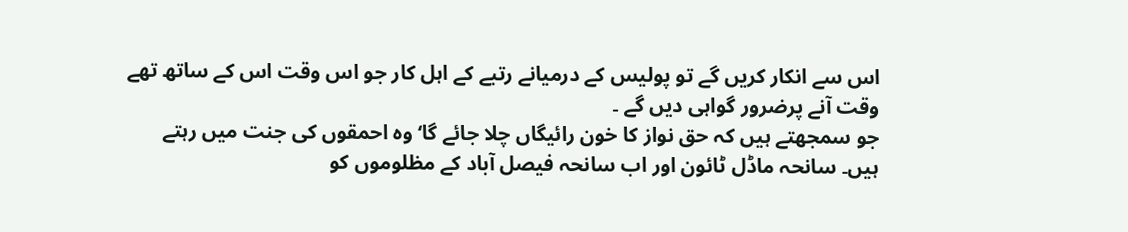اس سے انکار کریں گے تو پولیس کے درمیانے رتبے کے اہل کار جو اس وقت اس کے ساتھ تھے وقت آنے پرضرور گواہی دیں گے ۔
جو سمجھتے ہیں کہ حق نواز کا خون رائیگاں چلا جائے گا‘ وہ احمقوں کی جنت میں رہتے ہیں۔ سانحہ ماڈل ٹائون اور اب سانحہ فیصل آباد کے مظلوموں کو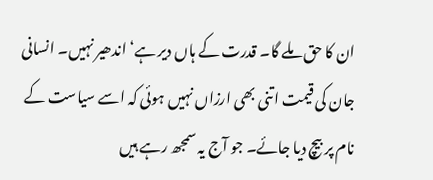ان کا حق ملے گا۔ قدرت کے ہاں دیر ہے‘ اندھیر نہیں۔ انسانی جان کی قیمت اتنی بھی ارزاں نہیں ہوئی کہ اسے سیاست کے نام پر بیچ دیا جائے۔ جو آج یہ سمجھ رہے ہیں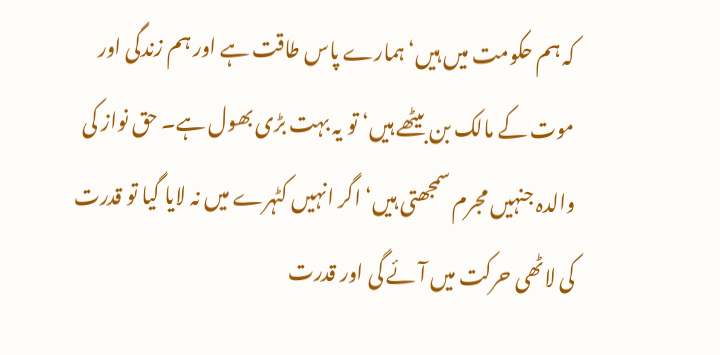کہ ہم حکومت میں ہیں‘ ہمارے پاس طاقت ہے اور ہم زندگی اور موت کے مالک بن بیٹھے ہیں‘ تو یہ بہت بڑی بھول ہے۔ حق نواز کی والدہ جنہیں مجرم سمجھتی ہیں‘ اگر انہیں کٹہرے میں نہ لایا گیا تو قدرت کی لاٹھی حرکت میں آئے گی اور قدرت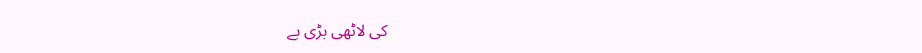کی لاٹھی بڑی بے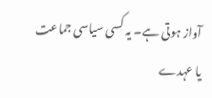آواز ہوتی ہے۔ یہ کسی سیاسی جماعت یا عہدے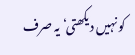کو نہیں دیکھتی‘ یہ صرف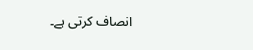انصاف کرتی ہے۔